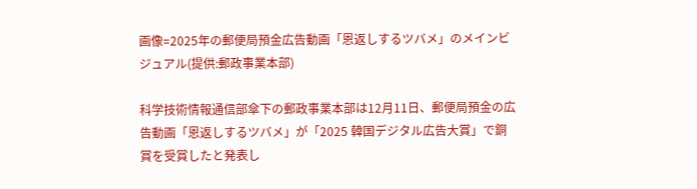画像=2025年の郵便局預金広告動画「恩返しするツバメ」のメインビジュアル(提供:郵政事業本部)

科学技術情報通信部傘下の郵政事業本部は12月11日、郵便局預金の広告動画「恩返しするツバメ」が「2025 韓国デジタル広告大賞」で銅賞を受賞したと発表し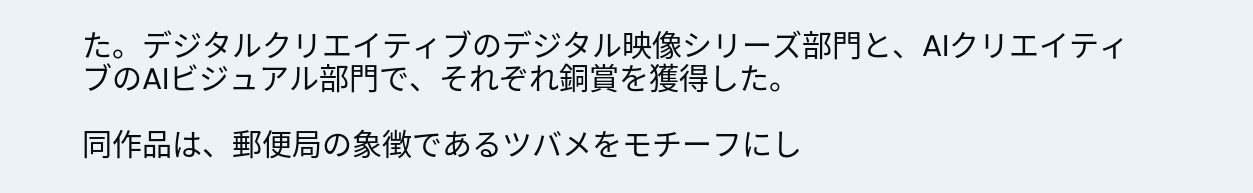た。デジタルクリエイティブのデジタル映像シリーズ部門と、AIクリエイティブのAIビジュアル部門で、それぞれ銅賞を獲得した。

同作品は、郵便局の象徴であるツバメをモチーフにし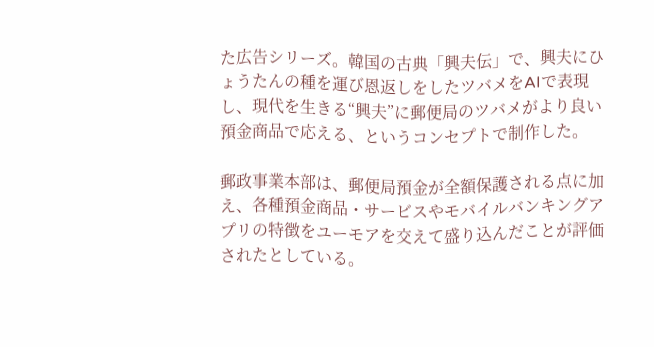た広告シリーズ。韓国の古典「興夫伝」で、興夫にひょうたんの種を運び恩返しをしたツバメをAIで表現し、現代を生きる“興夫”に郵便局のツバメがより良い預金商品で応える、というコンセプトで制作した。

郵政事業本部は、郵便局預金が全額保護される点に加え、各種預金商品・サービスやモバイルバンキングアプリの特徴をユーモアを交えて盛り込んだことが評価されたとしている。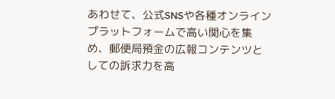あわせて、公式SNSや各種オンラインプラットフォームで高い関心を集め、郵便局預金の広報コンテンツとしての訴求力を高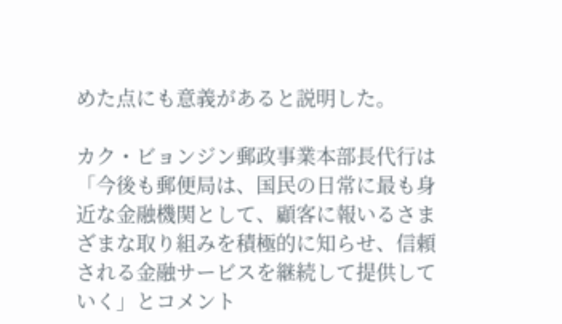めた点にも意義があると説明した。

カク・ビョンジン郵政事業本部長代行は「今後も郵便局は、国民の日常に最も身近な金融機関として、顧客に報いるさまざまな取り組みを積極的に知らせ、信頼される金融サービスを継続して提供していく」とコメント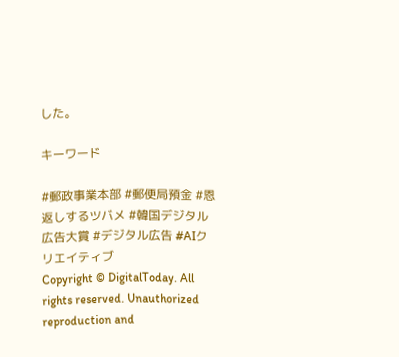した。

キーワード

#郵政事業本部 #郵便局預金 #恩返しするツバメ #韓国デジタル広告大賞 #デジタル広告 #AIクリエイティブ
Copyright © DigitalToday. All rights reserved. Unauthorized reproduction and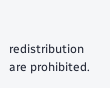redistribution are prohibited.